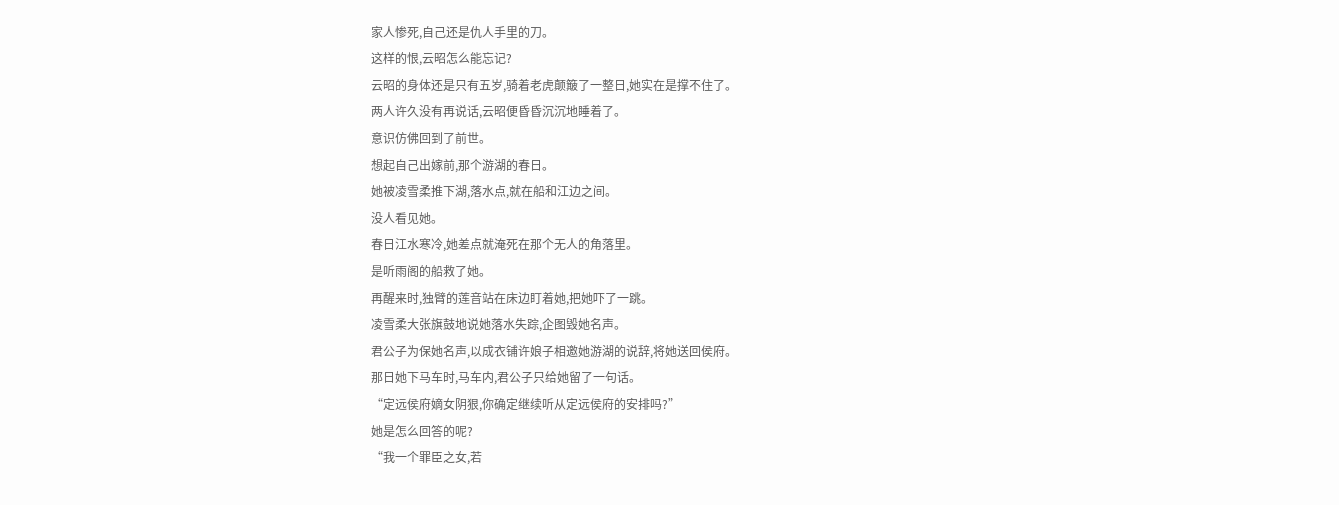家人惨死,自己还是仇人手里的刀。
这样的恨,云昭怎么能忘记?
云昭的身体还是只有五岁,骑着老虎颠簸了一整日,她实在是撑不住了。
两人许久没有再说话,云昭便昏昏沉沉地睡着了。
意识仿佛回到了前世。
想起自己出嫁前,那个游湖的春日。
她被凌雪柔推下湖,落水点,就在船和江边之间。
没人看见她。
春日江水寒冷,她差点就淹死在那个无人的角落里。
是听雨阁的船救了她。
再醒来时,独臂的莲音站在床边盯着她,把她吓了一跳。
凌雪柔大张旗鼓地说她落水失踪,企图毁她名声。
君公子为保她名声,以成衣铺许娘子相邀她游湖的说辞,将她送回侯府。
那日她下马车时,马车内,君公子只给她留了一句话。
“定远侯府嫡女阴狠,你确定继续听从定远侯府的安排吗?”
她是怎么回答的呢?
“我一个罪臣之女,若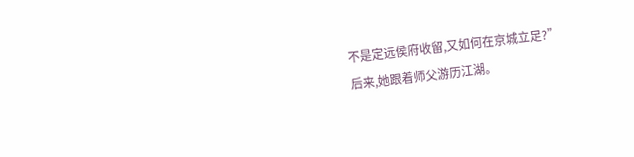不是定远侯府收留,又如何在京城立足?”
后来,她跟着师父游历江湖。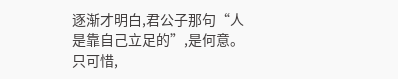逐渐才明白,君公子那句“人是靠自己立足的”,是何意。
只可惜,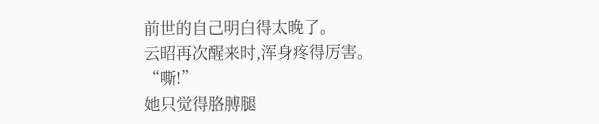前世的自己明白得太晚了。
云昭再次醒来时,浑身疼得厉害。
“嘶!”
她只觉得胳膊腿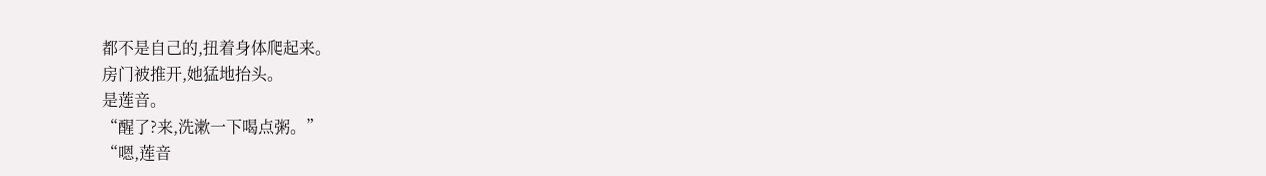都不是自己的,扭着身体爬起来。
房门被推开,她猛地抬头。
是莲音。
“醒了?来,洗漱一下喝点粥。”
“嗯,莲音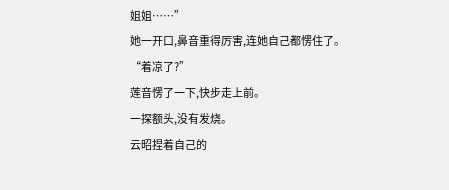姐姐……”
她一开口,鼻音重得厉害,连她自己都愣住了。
“着凉了?”
莲音愣了一下,快步走上前。
一探额头,没有发烧。
云昭捏着自己的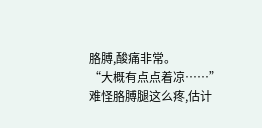胳膊,酸痛非常。
“大概有点点着凉……”
难怪胳膊腿这么疼,估计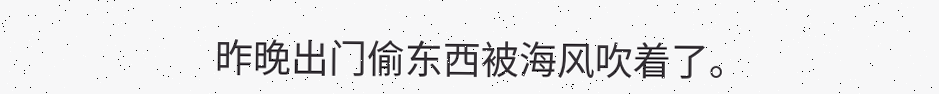昨晚出门偷东西被海风吹着了。